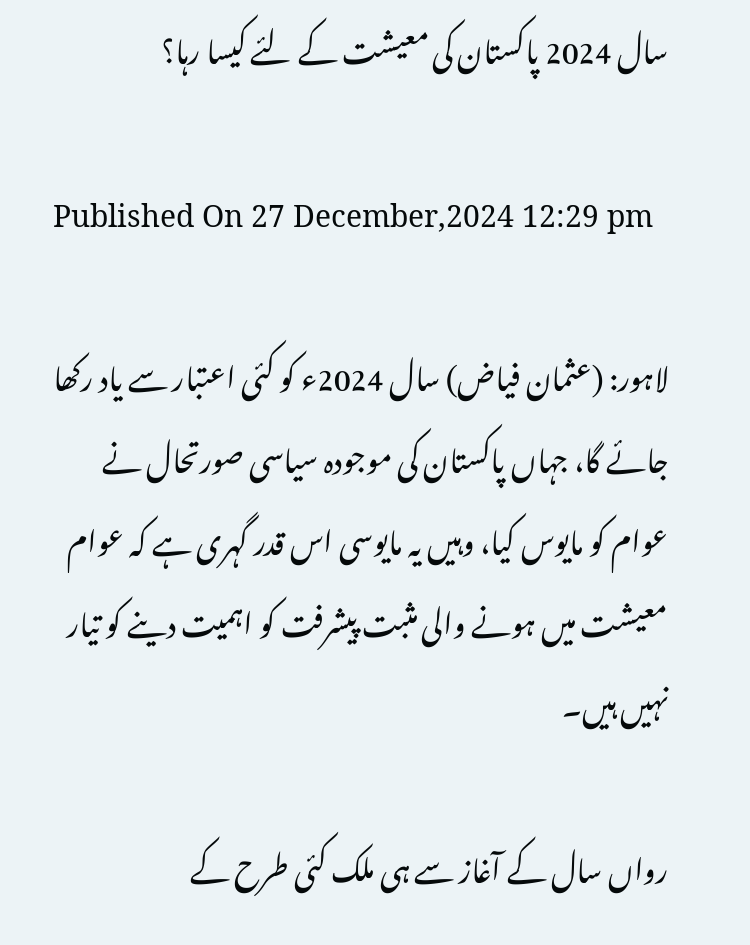سال 2024 پاکستان کی معیشت کے لئے کیسا رہا؟

Published On 27 December,2024 12:29 pm

لاہور: (عثمان فیاض) سال 2024ء کو کئی اعتبار سے یاد رکھا جائے گا، جہاں پاکستان کی موجودہ سیاسی صورتحال نے عوام کو مایوس کیا، وہیں یہ مایوسی اس قدر گہری ہے کہ عوام معیشت میں ہونے والی مثبت پیشرفت کو اہمیت دینے کو تیار نہیں ہیں۔

رواں سال کے آغاز سے ہی ملک کئی طرح کے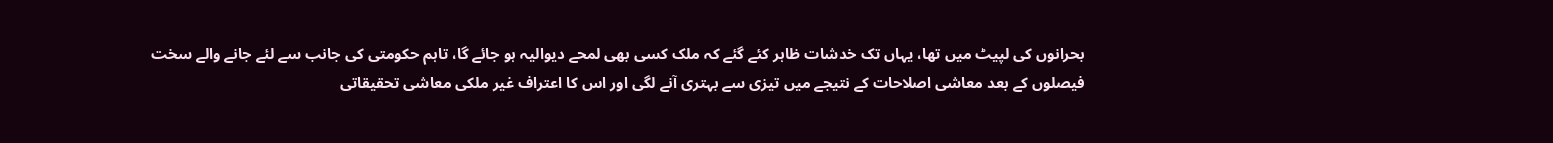بحرانوں کی لپیٹ میں تھا، یہاں تک خدشات ظاہر کئے گئے کہ ملک کسی بھی لمحے دیوالیہ ہو جائے گا، تاہم حکومتی کی جانب سے لئے جانے والے سخت فیصلوں کے بعد معاشی اصلاحات کے نتیجے میں تیزی سے بہتری آنے لگی اور اس کا اعتراف غیر ملکی معاشی تحقیقاتی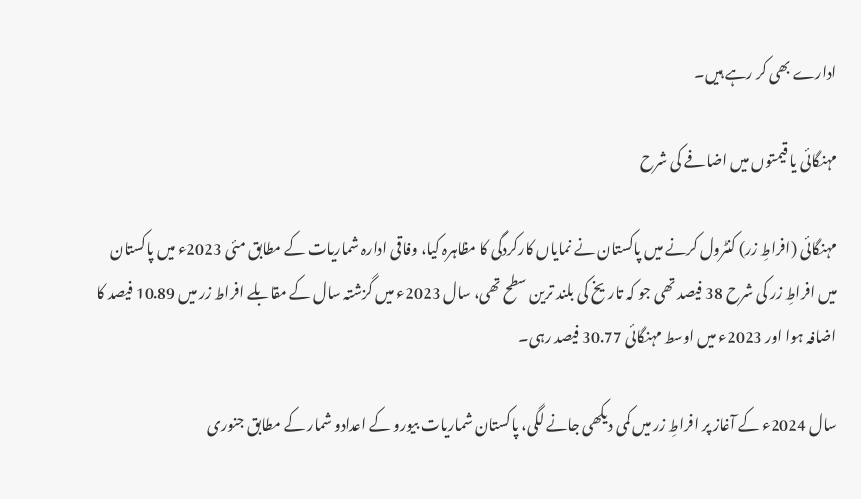ادارے بھی کر رہے ہیں۔

مہنگائی یا قیمتوں میں اضافے کی شرح

مہنگائی (افراطِ زر) کنٹرول کرنے میں پاکستان نے نمایاں کارکردگی کا مظاہرہ کیا، وفاقی ادارہ شماریات کے مطابق مئی 2023ء میں پاکستان میں افراطِ زر کی شرح 38 فیصد تھی جو کہ تاریخ کی بلند ترین سطح تھی، سال 2023ء میں گزشتہ سال کے مقابلے افراط زر میں 10.89 فیصد کا اضافہ ہوا اور 2023ء میں اوسط مہنگائی 30.77 فیصد رہی۔

سال 2024ء کے آغاز پر افراطِ زر میں کمی دیکھی جانے لگی، پاکستان شماریات بیورو کے اعدادو شمار کے مطابق جنوری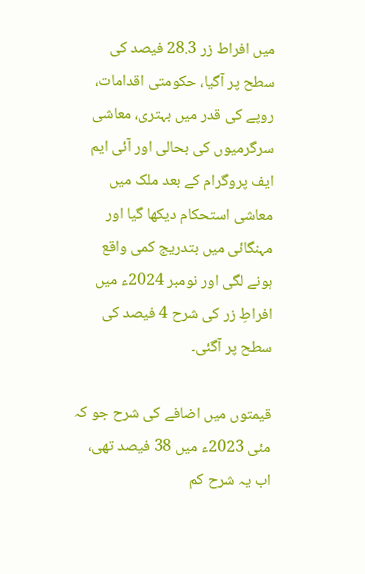میں افراط زر 28.3 فیصد کی سطح پر آگیا، حکومتی اقدامات، روپے کی قدر میں بہتری، معاشی سرگرمیوں کی بحالی اور آئی ایم ایف پروگرام کے بعد ملک میں معاشی استحکام دیکھا گیا اور مہنگائی میں بتدریج کمی واقع ہونے لگی اور نومبر 2024ء میں افراطِ زر کی شرح 4 فیصد کی سطح پر آگئی۔

قیمتوں میں اضافے کی شرح جو کہ مئی 2023ء میں 38 فیصد تھی، اب یہ شرح کم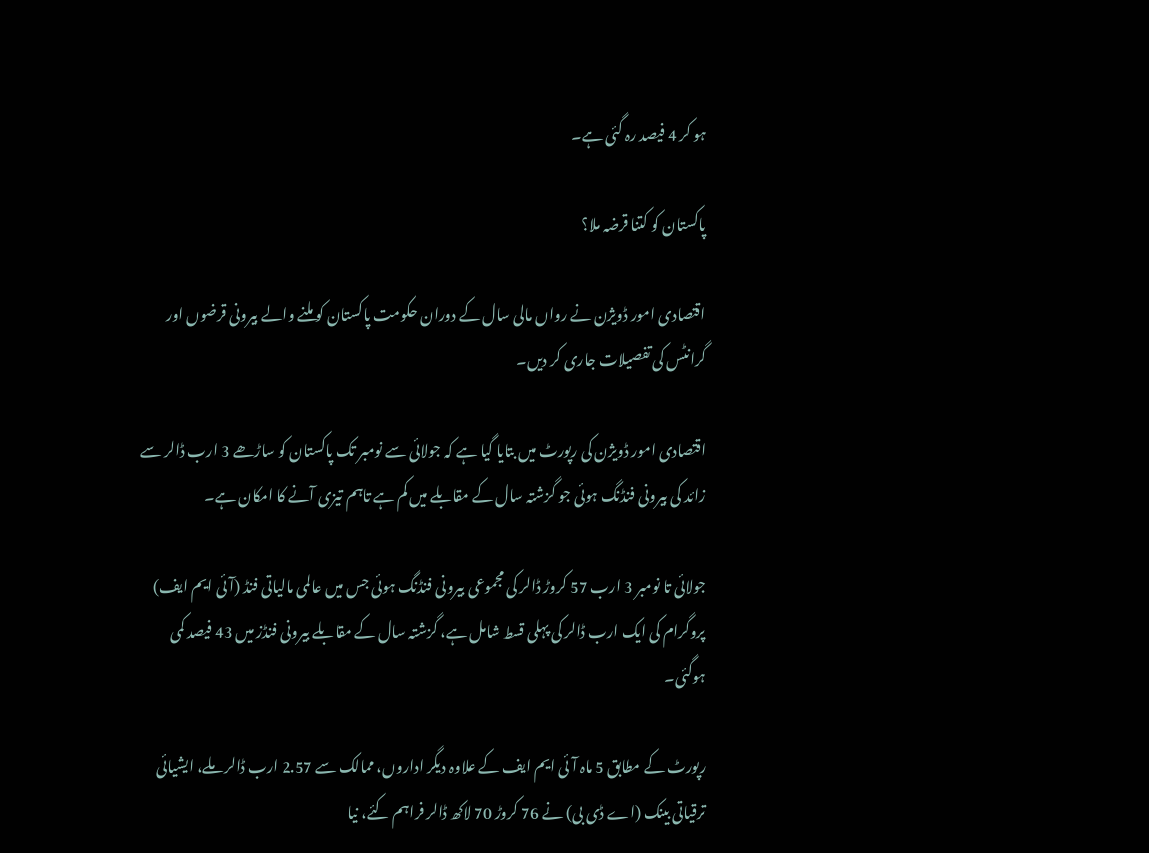ہو کر 4 فیصد رہ گئی ہے۔

پاکستان کو کتنا قرضہ ملا؟

اقتصادی امور ڈویژن نے رواں مالی سال کے دوران حکومت پاکستان کو ملنے والے بیرونی قرضوں اور گرانٹس کی تفصیلات جاری کر دیں۔

اقتصادی امور ڈویژن کی رپورٹ میں بتایا گیا ہے کہ جولائی سے نومبر تک پاکستان کو ساڑھے 3 ارب ڈالر سے زائد کی بیرونی فنڈنگ ہوئی جو گزشتہ سال کے مقابلے میں کم ہے تاہم تیزی آنے کا امکان ہے۔

جولائی تا نومبر 3 ارب 57 کروڑ ڈالر کی مجموعی بیرونی فنڈنگ ہوئی جس میں عالمی مالیاتی فنڈ (آئی ایم ایف) پروگرام کی ایک ارب ڈالر کی پہلی قسط شامل ہے، گزشتہ سال کے مقابلے بیرونی فنڈز میں 43 فیصد کمی ہوگئی۔

رپورٹ کے مطابق 5 ماہ آئی ایم ایف کے علاوہ دیگر اداروں، ممالک سے 2.57 ارب ڈالر ملے، ایشیائی ترقیاتی بینک (اے ڈی بی) نے 76 کروڑ 70 لاکھ ڈالر فراہم کئے، نیا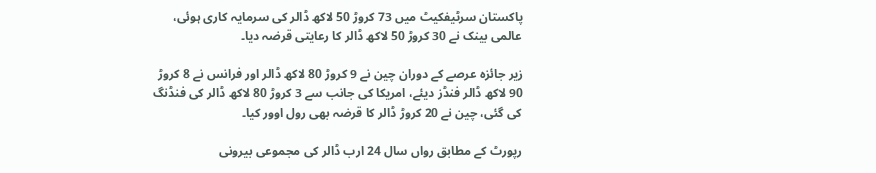پاکستان سرٹیفکیٹ میں 73 کروڑ 50 لاکھ ڈالر کی سرمایہ کاری ہوئی، عالمی بینک نے 30 کروڑ 50 لاکھ ڈالر کا رعایتی قرضہ دیا۔

زیر جائزہ عرصے کے دوران چین نے 9 کروڑ 80 لاکھ ڈالر اور فرانس نے 8 کروڑ 90 لاکھ ڈالر فنڈز دیئے، امریکا کی جانب سے 3 کروڑ 80 لاکھ ڈالر کی فنڈنگ کی گئی، چین نے 20 کروڑ ڈالر کا قرضہ بھی رول اوور کیا۔

رپورٹ کے مطابق رواں سال 24 ارب ڈالر کی مجموعی بیرونی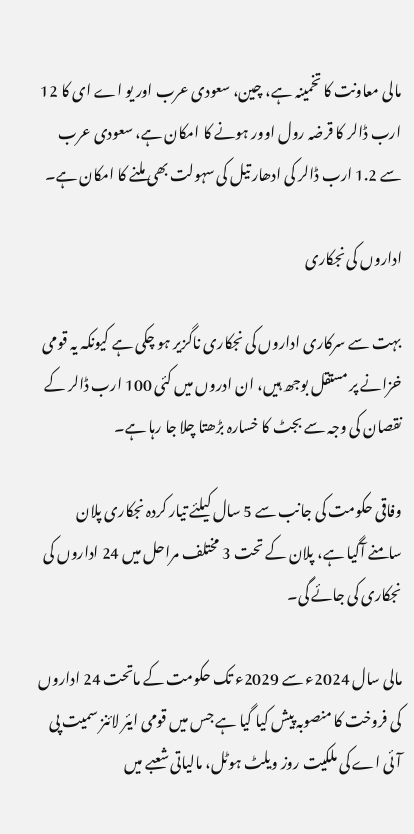مالی معاونت کا تخمینہ ہے، چین، سعودی عرب اور یو اے ای کا 12 ارب ڈالر کا قرضہ رول اوور ہونے کا امکان ہے، سعودی عرب سے 1.2 ارب ڈالر کی ادھار تیل کی سہولت بھی ملنے کا امکان ہے۔

اداروں کی نجکاری

بہت سے سرکاری اداروں کی نجکاری ناگزیر ہو چکی ہے کیونکہ یہ قومی خزانے پر مستقل بوجھ ہیں، ان ادروں میں کئی 100 ارب ڈالر کے نقصان کی وجہ سے بجٹ کا خسارہ بڑھتا چلا جا رہا ہے۔

وفاقی حکومت کی جانب سے 5 سال کیلئے تیار کردہ نجکاری پلان سامنے آگیا ہے، پلان کے تحت 3 مختلف مراحل میں 24 اداروں کی نجکاری کی جائے گی۔

مالی سال 2024ء سے 2029ء تک حکومت کے ماتحت 24 اداروں کی فروخت کا منصوبہ پیش کیا گیا ہے جس میں قومی ایئر لائنز سمیت پی آئی اے کی ملکیت روز ویلٹ ہوٹل، مالیاتی شعبے میں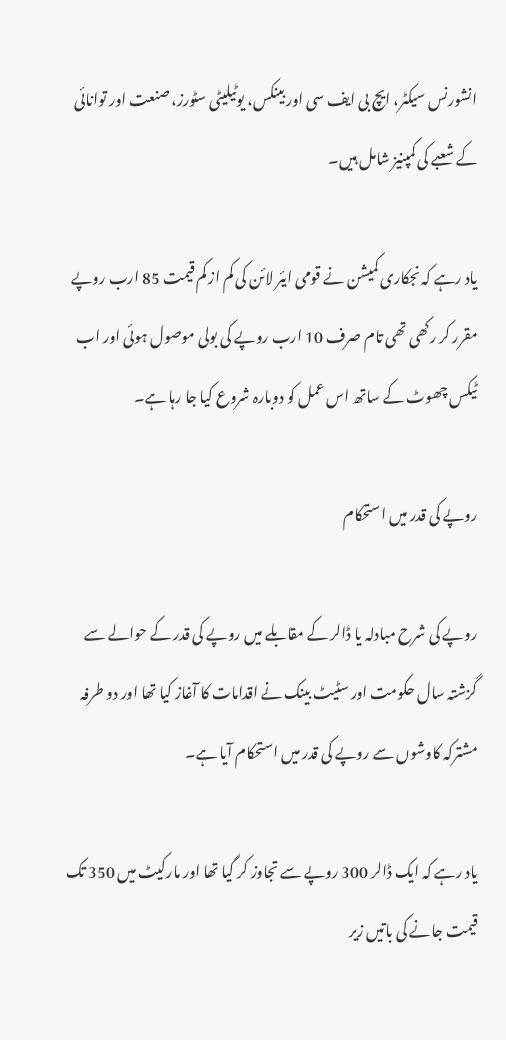انشورنس سیکٹر، ایچ بی ایف سی اور بینکس، یوٹیلیٹی سٹورز، صنعت اور توانائی کے شعبے کی کمپنیز شامل ہیں۔

یاد رہے کہ نجکاری کمیشن نے قومی ایئر لائن کی کم از کم قیمت 85 ارب روپے مقرر کر رکھی تھی تام صرف 10 ارب روپے کی بولی موصول ہوئی اور اب ٹیکس چھوٹ کے ساتھ اس عمل کو دوبارہ شروع کیا جا رہا ہے۔

روپے کی قدر میں استحکام

روپے کی شرح مبادلہ یا ڈالر کے مقابلے میں روپے کی قدر کے حوالے سے گزشتہ سال حکومت اور سٹیٹ بینک نے اقدامات کا آغاز کیا تھا اور دو طرفہ مشترکہ کاوشوں سے روپے کی قدر میں استحکام آیا ہے۔

یاد رہے کہ ایک ڈالر 300 روپے سے تجاوز کر گیا تھا اور مارکیٹ میں 350 تک قیمت جانے کی باتیں زیر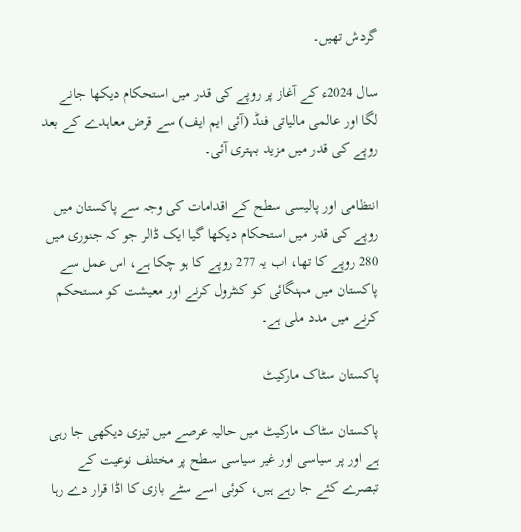گردش تھیں۔

سال 2024ء کے آغاز پر روپے کی قدر میں استحکام دیکھا جانے لگا اور عالمی مالیاتی فنڈ (آئی ایم ایف) سے قرض معاہدے کے بعد روپے کی قدر میں مزید بہتری آئی۔

انتظامی اور پالیسی سطح کے اقدامات کی وجہ سے پاکستان میں روپے کی قدر میں استحکام دیکھا گیا ایک ڈالر جو کہ جنوری میں 280 روپے کا تھا، اب یہ 277 روپے کا ہو چکا ہے، اس عمل سے پاکستان میں مہنگائی کو کنٹرول کرنے اور معیشت کو مستحکم کرنے میں مدد ملی ہے۔

پاکستان سٹاک مارکیٹ

پاکستان سٹاک مارکیٹ میں حالیہ عرصے میں تیزی دیکھی جا رہی ہے اور پر سیاسی اور غیر سیاسی سطح پر مختلف نوعیت کے تبصرے کئے جا رہے ہیں، کوئی اسے سٹے بازی کا اڈا قرار دے رہا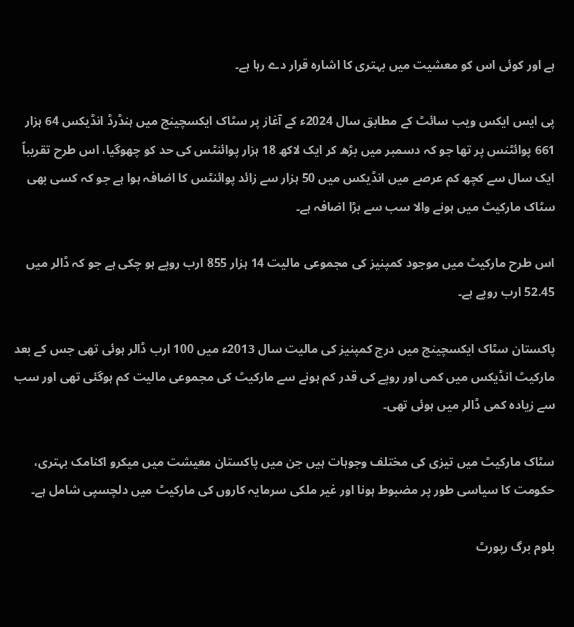ہے اور کوئی اس کو معشیت میں بہتری کا اشارہ قرار دے رہا ہے۔

پی ایس ایکس ویب سائٹ کے مطابق سال 2024ء کے آغاز پر سٹاک ایکسچینج میں ہنڈرڈ انڈیکس 64 ہزار 661 پوائٹنس پر تھا جو کہ دسمبر میں بڑھ کر ایک لاکھ 18 ہزار پوائنٹس کی حد کو چھوگیا، اس طرح تقریباً ایک سال سے کچھ کم عرصے میں انڈیکس میں 50 ہزار سے زائد پوائنٹس کا اضافہ ہوا ہے جو کہ کسی بھی سٹاک مارکیٹ میں ہونے والا سب سے بڑا اضافہ ہے۔

اس طرح مارکیٹ میں موجود کمپنیز کی مجموعی مالیت 14 ہزار 855 ارب روپے ہو چکی ہے جو کہ ڈالر میں 52.45 ارب روپے ہے۔

پاکستان سٹاک ایکسچینج میں درج کمپنیز کی مالیت سال 2013ء میں 100 ارب ڈالر ہوئی تھی جس کے بعد مارکیٹ انڈیکس میں کمی اور روپے کی قدر کم ہونے سے مارکیٹ کی مجموعی مالیت کم ہوگئی تھی اور سب سے زیادہ کمی ڈالر میں ہوئی تھی۔

سٹاک مارکیٹ میں تیزی کی مختلف وجوہات ہیں جن میں پاکستان معیشت میں میکرو اکنامک بہتری، حکومت کا سیاسی طور پر مضبوط ہونا اور غیر ملکی سرمایہ کاروں کی مارکیٹ میں دلچسپی شامل ہے۔

بلوم برگ رپورٹ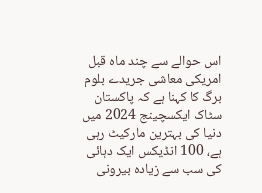اس حوالے سے چند ماہ قبل امریکی معاشی جریدے بلوم برگ کا کہنا ہے کہ پاکستان سٹاک ایکسچینج 2024 میں دنیا کی بہترین مارکیٹ رہی ہے، 100 انڈیکس ایک دہائی کی سب سے زیادہ بیرونی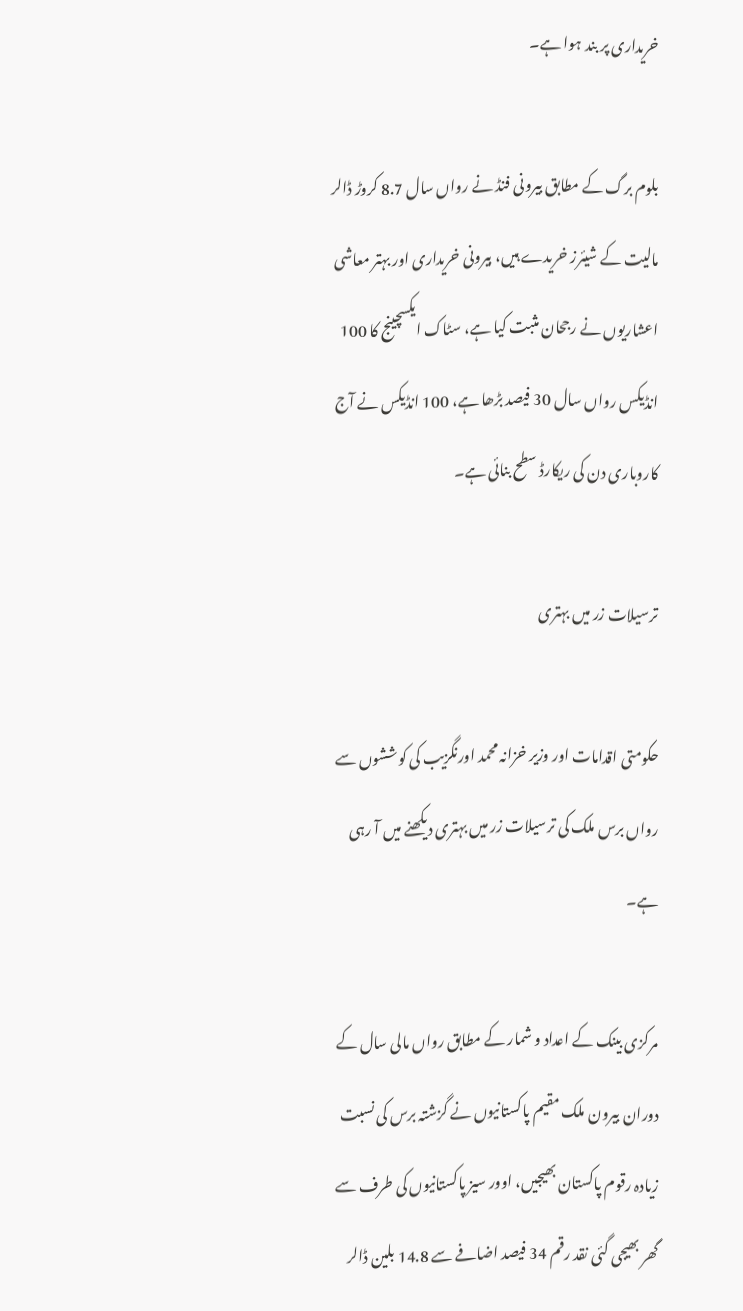خریداری پر بند ہوا ہے۔

بلوم برگ کے مطابق بیرونی فنڈ نے رواں سال 8.7 کروڑ ڈالر مالیت کے شیئرز خریدے ہیں، بیرونی خریداری اور بہتر معاشی اعشاریوں نے رجحان مثبت کیا ہے، سٹاک ایکسچینج کا 100 انڈیکس رواں سال 30 فیصد بڑھا ہے، 100 انڈیکس نے آج کاروباری دن کی ریکارڈ سطح بنائی ہے۔

ترسیلات زر میں بہتری

حکومتی اقدامات اور وزیر خزانہ محمد اورنگزیب کی کوششوں سے رواں برس ملک کی ترسیلات زر میں بہتری دیکھنے میں آ رہی ہے۔

مرکزی بینک کے اعداد و شمار کے مطابق رواں مالی سال کے دوران بیرون ملک مقیم پاکستانیوں نے گزشتہ برس کی نسبت زیادہ رقوم پاکستان بھیجیں، اوور سیز پاکستانیوں کی طرف سے گھر بھیجی گئی نقد رقم 34 فیصد اضافے سے 14.8 بلین ڈالر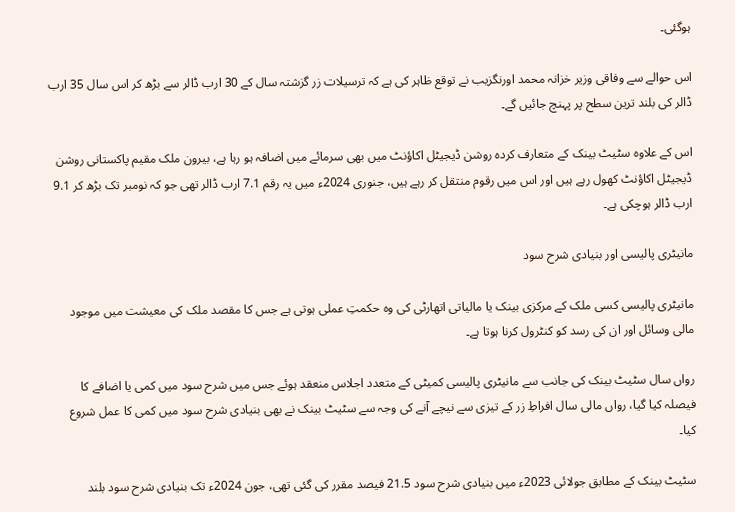ہوگئی۔

اس حوالے سے وفاقی وزیر خزانہ محمد اورنگزیب نے توقع ظاہر کی ہے کہ ترسیلات زر گزشتہ سال کے 30 ارب ڈالر سے بڑھ کر اس سال 35 ارب ڈالر کی بلند ترین سطح پر پہنچ جائیں گے۔

اس کے علاوہ سٹیٹ بینک کے متعارف کردہ روشن ڈیجیٹل اکاؤنٹ میں بھی سرمائے میں اضافہ ہو رہا ہے، بیرون ملک مقیم پاکستانی روشن ڈیجیٹل اکاؤنٹ کھول رہے ہیں اور اس میں رقوم منتقل کر رہے ہیں، جنوری 2024ء میں یہ رقم 7.1 ارب ڈالر تھی جو کہ نومبر تک بڑھ کر 9.1 ارب ڈالر ہوچکی ہے۔

مانیٹری پالیسی اور بنیادی شرح سود

مانیٹری پالیسی کسی ملک کے مرکزی بینک یا مالیاتی اتھارٹی کی وہ حکمتِ عملی ہوتی ہے جس کا مقصد ملک کی معیشت میں موجود مالی وسائل اور ان کی رسد کو کنٹرول کرنا ہوتا ہے۔

رواں سال سٹیٹ بینک کی جانب سے مانیٹری پالیسی کمیٹی کے متعدد اجلاس منعقد ہوئے جس میں شرح سود میں کمی یا اضافے کا فیصلہ کیا گیا، رواں مالی سال افراطِ زر کے تیزی سے نیچے آنے کی وجہ سے سٹیٹ بینک نے بھی بنیادی شرح سود میں کمی کا عمل شروع کیا۔

سٹیٹ بینک کے مطابق جولائی 2023ء میں بنیادی شرح سود 21.5 فیصد مقرر کی گئی تھی، جون 2024ء تک بنیادی شرح سود بلند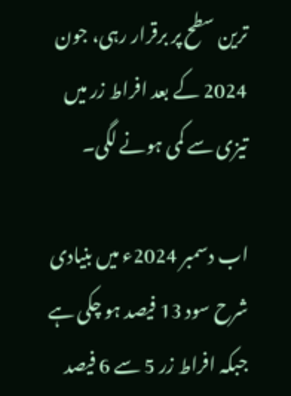ترین سطح پر برقرار رہی، جون 2024 کے بعد افراط زر میں تیزی سے کمی ہونے لگی۔

اب دسمبر 2024ء میں بنیادی شرح سود 13 فیصد ہو چکی ہے جبکہ افراط زر 5 سے 6 فیصد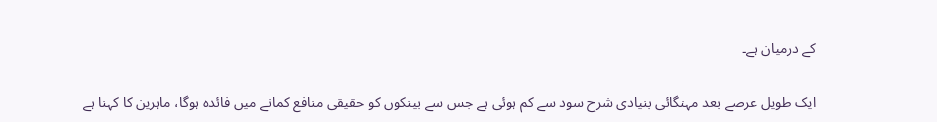کے درمیان ہے۔

ایک طویل عرصے بعد مہنگائی بنیادی شرح سود سے کم ہوئی ہے جس سے بینکوں کو حقیقی منافع کمانے میں فائدہ ہوگا، ماہرین کا کہنا ہے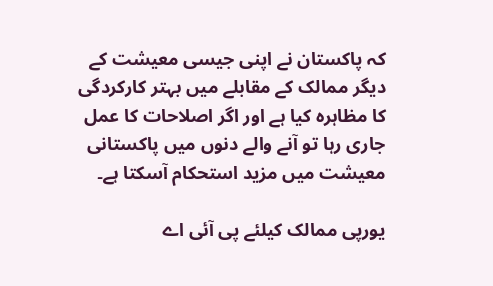کہ پاکستان نے اپنی جیسی معیشت کے دیگر ممالک کے مقابلے میں بہتر کارکردگی کا مظاہرہ کیا ہے اور اگر اصلاحات کا عمل جاری رہا تو آنے والے دنوں میں پاکستانی معیشت میں مزید استحکام آسکتا ہے۔

یورپی ممالک کیلئے پی آئی اے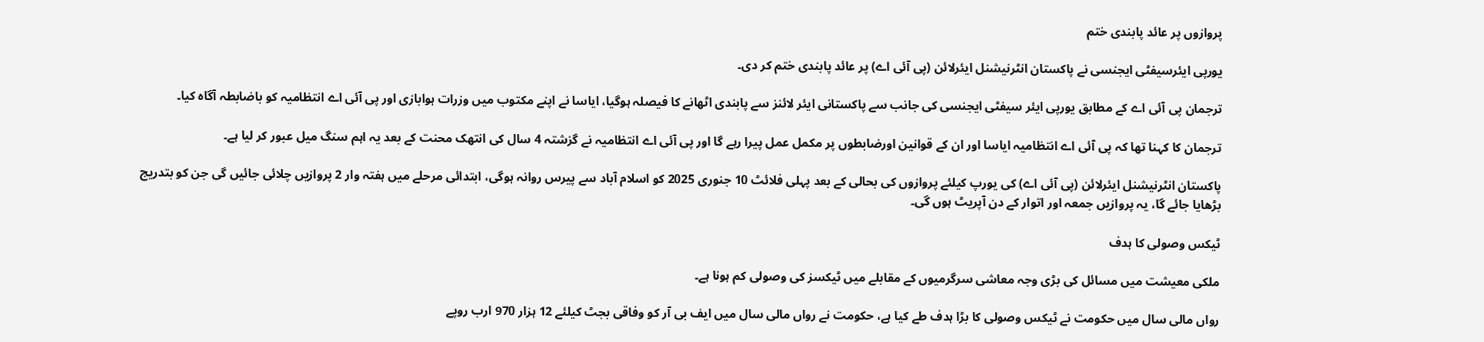پروازوں پر عائد پابندی ختم

یورپی ایئرسیفٹی ایجنسی نے پاکستان انٹرنیشنل ایئرلائن (پی آئی اے) پر عائد پابندی ختم کر دی۔

ترجمان پی آئی اے کے مطابق یورپی ایئر سیفٹی ایجنسی کی جانب سے پاکستانی ایئر لائنز سے پابندی اٹھانے کا فیصلہ ہوگیا، ایاسا نے اپنے مکتوب میں وزرات ہوابازی اور پی آئی اے انتظامیہ کو باضابطہ آگاہ کیا۔

ترجمان کا کہنا تھا کہ پی آئی اے انتظامیہ ایاسا اور ان کے قوانین اورضابطوں پر مکمل عمل پیرا رہے گا اور پی آئی اے انتظامیہ نے گزشتہ 4 سال کی انتھک محنت کے بعد یہ اہم سنگ میل عبور کر لیا ہے۔

پاکستان انٹرنیشنل ایئرلائن (پی آئی اے) کی یورپ کیلئے پروازوں کی بحالی کے بعد پہلی فلائٹ 10 جنوری 2025 کو اسلام آباد سے پیرس روانہ ہوگی، ابتدائی مرحلے میں ہفتہ وار 2 پروازیں چلائی جائیں گی جن کو بتدریج بڑھایا جائے گا، یہ پروازیں جمعہ اور اتوار کے دن آپریٹ ہوں گی۔

ٹیکس وصولی کا ہدف

ملکی معیشت میں مسائل کی بڑی وجہ معاشی سرگرمیوں کے مقابلے میں ٹیکسز کی وصولی کم ہونا ہے۔

رواں مالی سال میں حکومت نے ٹیکس وصولی کا بڑا ہدف طے کیا ہے، حکومت نے رواں مالی سال میں ایف بی آر کو وفاقی بجٹ کیلئے 12 ہزار 970 ارب روپے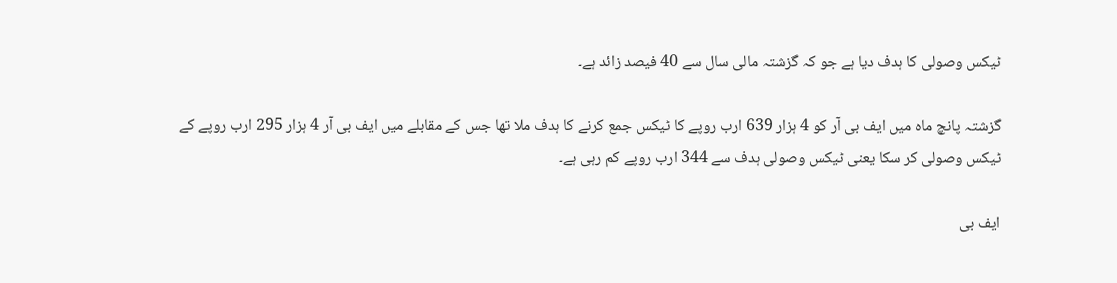ٹیکس وصولی کا ہدف دیا ہے جو کہ گزشتہ مالی سال سے 40 فیصد زائد ہے۔

گزشتہ پانچ ماہ میں ایف بی آر کو 4 ہزار 639 ارب روپے کا ٹیکس جمع کرنے کا ہدف ملا تھا جس کے مقابلے میں ایف بی آر 4 ہزار 295 ارب روپے کے ٹیکس وصولی کر سکا یعنی ٹیکس وصولی ہدف سے 344 ارب روپے کم رہی ہے۔

ایف بی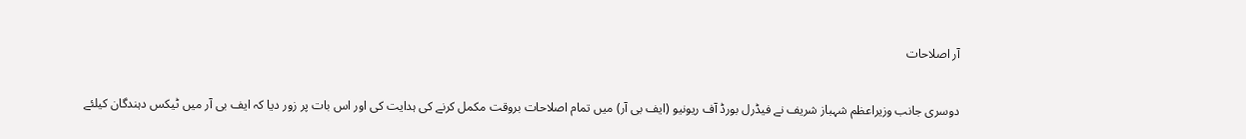آر اصلاحات

دوسری جانب وزیراعظم شہباز شریف نے فیڈرل بورڈ آف ریونیو (ایف بی آر) میں تمام اصلاحات بروقت مکمل کرنے کی ہدایت کی اور اس بات پر زور دیا کہ ایف بی آر میں ٹیکس دہندگان کیلئے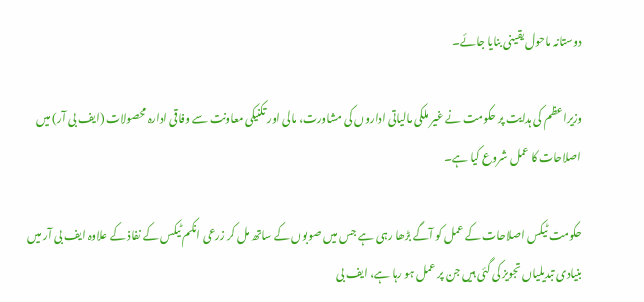دوستانہ ماحول یقینی بنایا جائے۔

وزیراعظم کی ہدایت پر حکومت نے غیر ملکی مالیاتی اداروں کی مشاورت، مالی اور تکنیکی معاونت سے وفاقی ادارہ محصولات (ایف بی آر) میں اصلاحات کا عمل شروع کیا ہے۔

حکومت ٹیکس اصلاحات کے عمل کو آگے بڑھا رہی ہے جس میں صوبوں کے ساتھ مل کر زرعی انکم ٹیکس کے نفاذ کے علاوہ ایف بی آر میں بنیادی تبدیلیاں تجویز کی گئی ہیں جن پر عمل ہو رہا ہے، ایف بی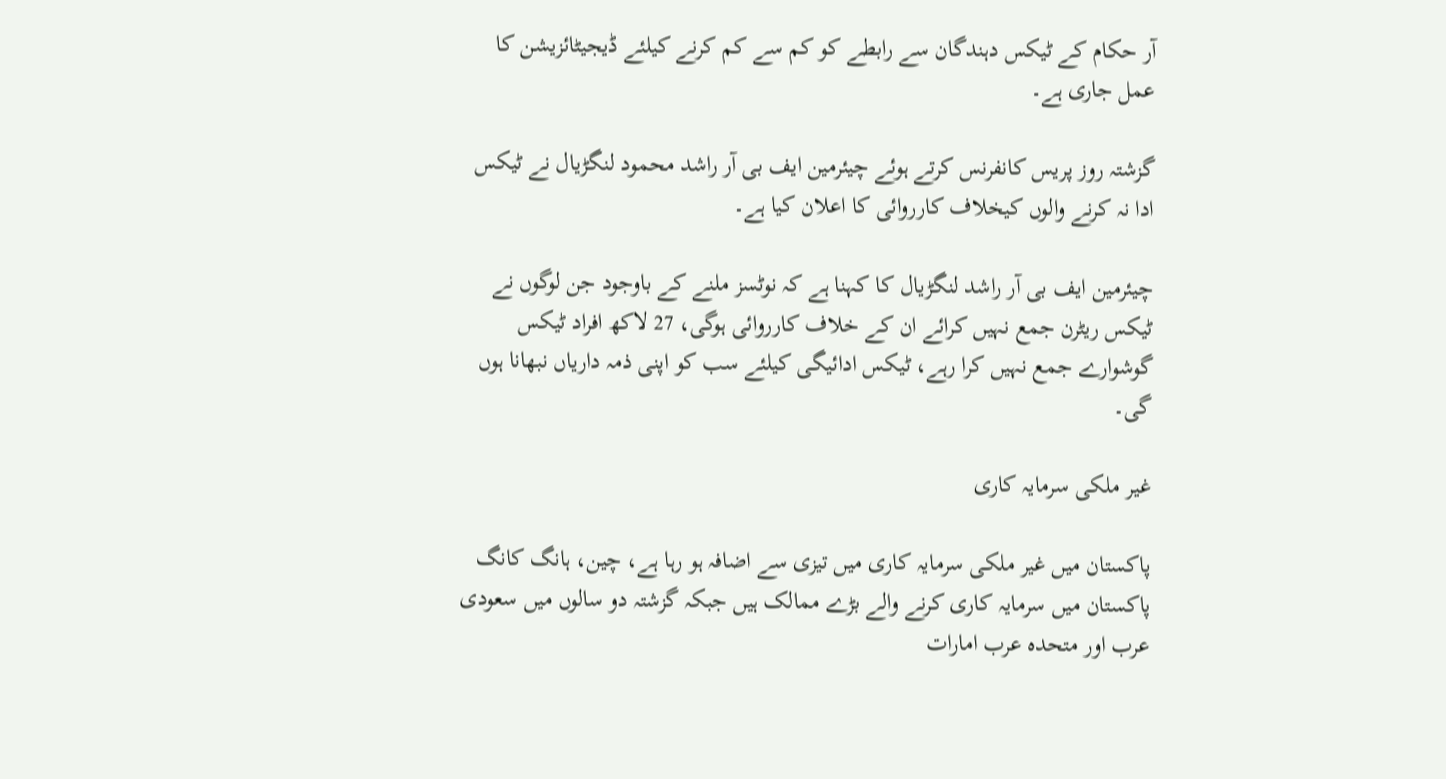آر حکام کے ٹیکس دہندگان سے رابطے کو کم سے کم کرنے کیلئے ڈیجیٹائزیشن کا عمل جاری ہے۔

گزشتہ روز پریس کانفرنس کرتے ہوئے چیئرمین ایف بی آر راشد محمود لنگڑیال نے ٹیکس ادا نہ کرنے والوں کیخلاف کارروائی کا اعلان کیا ہے۔

چیئرمین ایف بی آر راشد لنگڑیال کا کہنا ہے کہ نوٹسز ملنے کے باوجود جن لوگوں نے ٹیکس ریٹرن جمع نہیں کرائے ان کے خلاف کارروائی ہوگی، 27 لاکھ افراد ٹیکس گوشوارے جمع نہیں کرا رہے، ٹیکس ادائیگی کیلئے سب کو اپنی ذمہ داریاں نبھانا ہوں گی۔

غیر ملکی سرمایہ کاری

پاکستان میں غیر ملکی سرمایہ کاری میں تیزی سے اضافہ ہو رہا ہے، چین، ہانگ کانگ پاکستان میں سرمایہ کاری کرنے والے بڑے ممالک ہیں جبکہ گزشتہ دو سالوں میں سعودی عرب اور متحدہ عرب امارات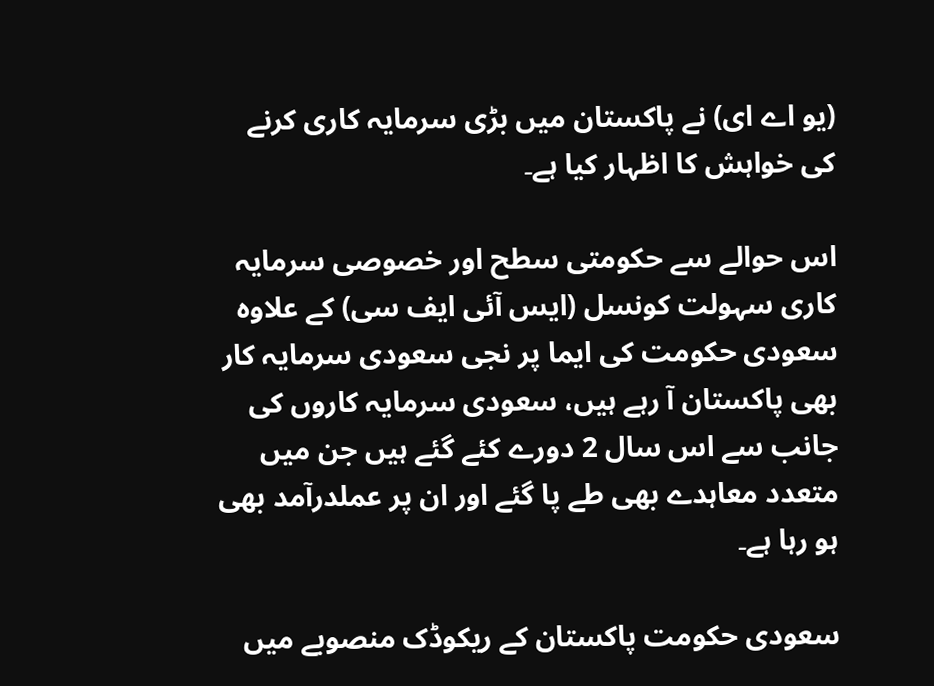(یو اے ای) نے پاکستان میں بڑی سرمایہ کاری کرنے کی خواہش کا اظہار کیا ہے۔

اس حوالے سے حکومتی سطح اور خصوصی سرمایہ کاری سہولت کونسل (ایس آئی ایف سی) کے علاوہ سعودی حکومت کی ایما پر نجی سعودی سرمایہ کار بھی پاکستان آ رہے ہیں، سعودی سرمایہ کاروں کی جانب سے اس سال 2 دورے کئے گئے ہیں جن میں متعدد معاہدے بھی طے پا گئے اور ان پر عملدرآمد بھی ہو رہا ہے۔

سعودی حکومت پاکستان کے ریکوڈک منصوبے میں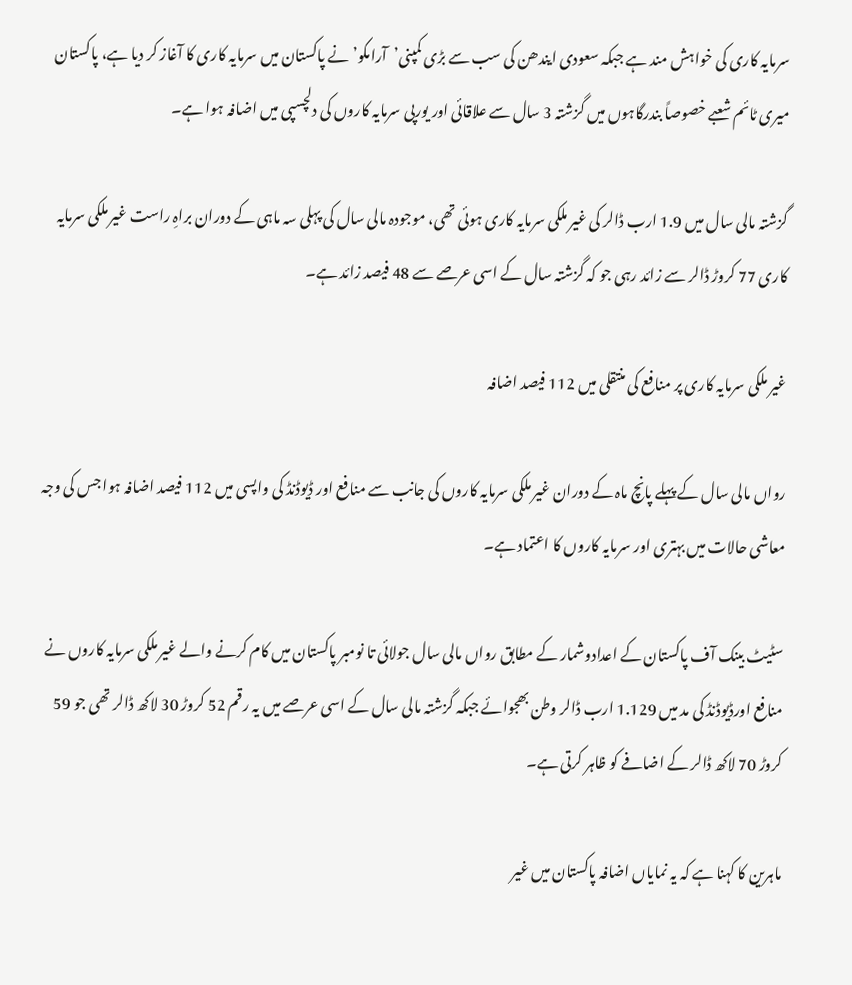سرمایہ کاری کی خواہش مند ہے جبکہ سعودی ایندھن کی سب سے بڑی کمپنی’آرامکو’ نے پاکستان میں سرمایہ کاری کا آغاز کر دیا ہے، پاکستان میری ٹائم شعبے خصوصاً بندرگاہوں میں گزشتہ 3 سال سے علاقائی اور یورپی سرمایہ کاروں کی دلچسپی میں اضافہ ہوا ہے۔

گزشتہ مالی سال میں 1.9 ارب ڈالر کی غیر ملکی سرمایہ کاری ہوئی تھی، موجودہ مالی سال کی پہلی سہ ماہی کے دوران براہِ راست غیر ملکی سرمایہ کاری 77 کروڑ ڈالر سے زائد رہی جو کہ گزشتہ سال کے اسی عرصے سے 48 فیصد زائد ہے۔

غیر ملکی سرمایہ کاری پر منافع کی منتقلی میں 112 فیصد اضافہ

رواں مالی سال کے پہلے پانچ ماہ کے دوران غیر ملکی سرمایہ کاروں کی جانب سے منافع اور ڈیوڈنڈ کی واپسی میں 112 فیصد اضافہ ہوا جس کی وجہ معاشی حالات میں بہتری اور سرمایہ کاروں کا اعتماد ہے۔

سٹیٹ بینک آف پاکستان کے اعدادوشمار کے مطابق رواں مالی سال جولائی تا نومبر پاکستان میں کام کرنے والے غیر ملکی سرمایہ کاروں نے منافع اورڈیوڈنڈ کی مد میں 1.129 ارب ڈالر وطن بھجوائے جبکہ گزشتہ مالی سال کے اسی عرصے میں یہ رقم 52 کروڑ 30 لاکھ ڈالر تھی جو 59 کروڑ 70 لاکھ ڈالر کے اضافے کو ظاہر کرتی ہے۔

ماہرین کا کہنا ہے کہ یہ نمایاں اضافہ پاکستان میں غیر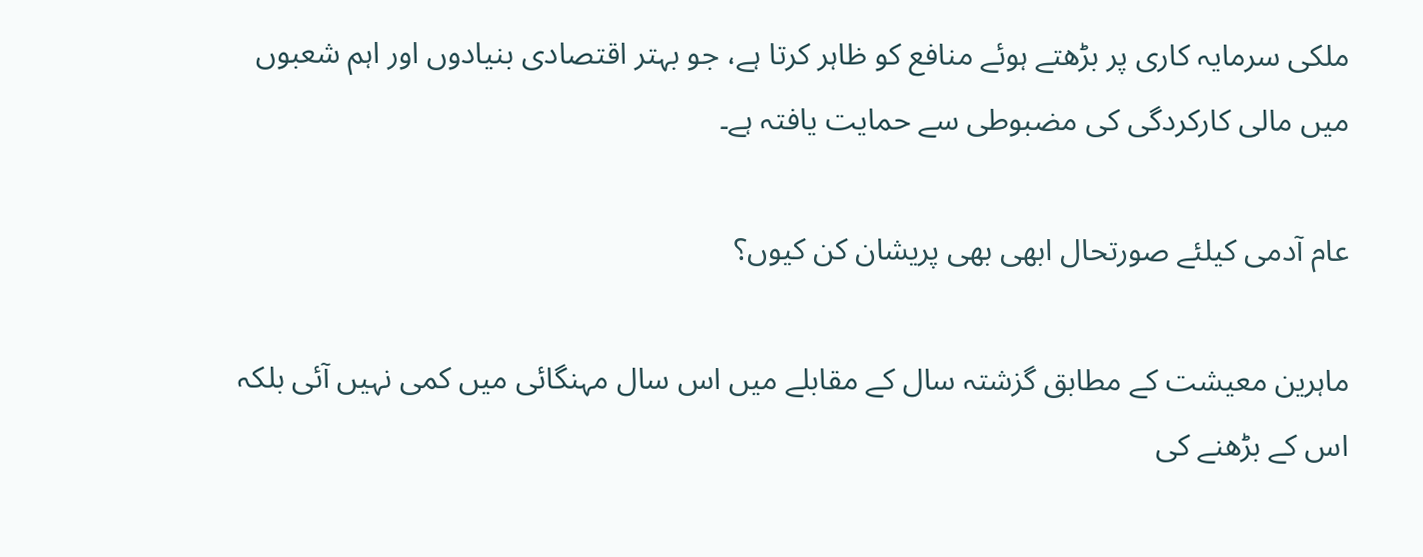ملکی سرمایہ کاری پر بڑھتے ہوئے منافع کو ظاہر کرتا ہے، جو بہتر اقتصادی بنیادوں اور اہم شعبوں میں مالی کارکردگی کی مضبوطی سے حمایت یافتہ ہے۔

عام آدمی کیلئے صورتحال ابھی بھی پریشان کن کیوں؟

ماہرین معیشت کے مطابق گزشتہ سال کے مقابلے میں اس سال مہنگائی میں کمی نہیں آئی بلکہ اس کے بڑھنے کی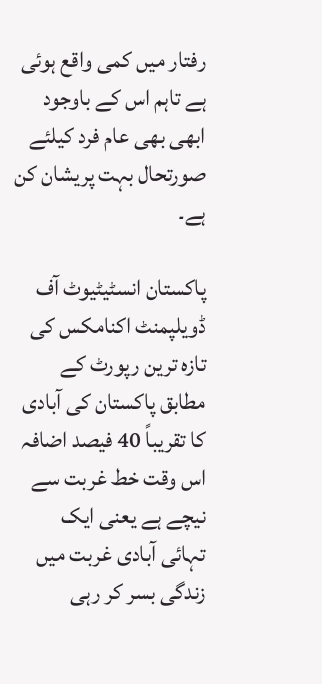رفتار میں کمی واقع ہوئی ہے تاہم اس کے باوجود ابھی بھی عام فرد کیلئے صورتحال بہت پریشان کن ہے۔

پاکستان انسٹیٹیوٹ آف ڈویلپمنٹ اکنامکس کی تازہ ترین رپورٹ کے مطابق پاکستان کی آبادی کا تقریباً 40 فیصد اضافہ اس وقت خط غربت سے نیچے ہے یعنی ایک تہائی آبادی غربت میں زندگی بسر کر رہی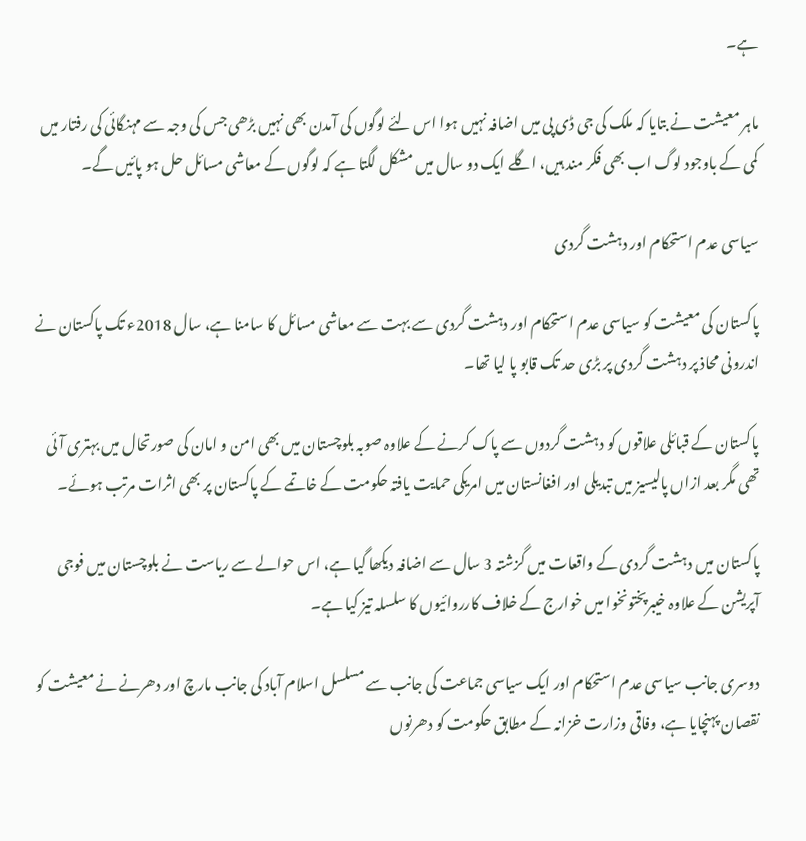ہے۔

ماہر معیشت نے بتایا کہ ملک کی جی ڈی پی میں اضافہ نہیں ہوا اس لئے لوگوں کی آمدن بھی نہیں بڑھی جس کی وجہ سے مہنگائی کی رفتار میں کمی کے باوجود لوگ اب بھی فکر مند ہیں، اگلے ایک دو سال میں مشکل لگتا ہے کہ لوگوں کے معاشی مسائل حل ہو پائیں گے۔

سیاسی عدم استحکام اور دہشت گردی

پاکستان کی معیشت کو سیاسی عدم استحکام اور دہشت گردی سے بہت سے معاشی مسائل کا سامنا ہے، سال 2018ء تک پاکستان نے اندرونی محاذ پر دہشت گردی پر بڑی حد تک قابو پا لیا تھا۔

پاکستان کے قبائلی علاقوں کو دہشت گردوں سے پاک کرنے کے علاوہ صوبہ بلوچستان میں بھی امن و امان کی صورتحال میں بہتری آئی تھی مگر بعد ازاں پالیسیز میں تبدیلی اور افغانستان میں امریکی حمایت یافتہ حکومت کے خاتمے کے پاکستان پر بھی اثرات مرتب ہوئے۔

پاکستان میں دہشت گردی کے واقعات میں گزشتہ 3 سال سے اضافہ دیکھا گیا ہے، اس حوالے سے ریاست نے بلوچستان میں فوجی آپریشن کے علاوہ خیبرپختونخوا میں خوارج کے خلاف کارروائیوں کا سلسلہ تیز کیا ہے۔

دوسری جانب سیاسی عدم استحکام اور ایک سیاسی جماعت کی جانب سے مسلسل اسلام آباد کی جانب مارچ اور دھرنے نے معیشت کو نقصان پہنچایا ہے، وفاقی وزارت خزانہ کے مطابق حکومت کو دھرنوں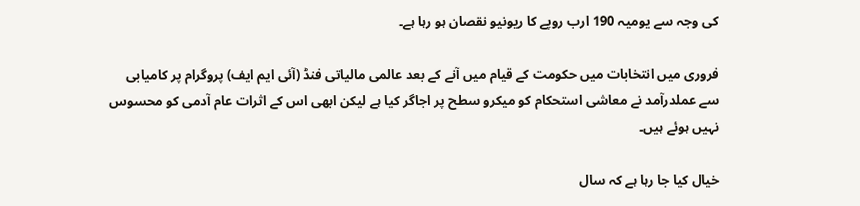کی وجہ سے یومیہ 190 ارب روپے کا ریونیو نقصان ہو رہا ہے۔

فروری میں انتخابات میں حکومت کے قیام میں آنے کے بعد عالمی مالیاتی فنڈ (آئی ایم ایف) پروگرام پر کامیابی سے عملدرآمد نے معاشی استحکام کو میکرو سطح پر اجاگر کیا ہے لیکن ابھی اس کے اثرات عام آدمی کو محسوس نہیں ہوئے ہیں۔

خیال کیا جا رہا ہے کہ سال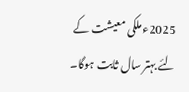2025ء ملکی معیشت کے لئے بہتر سال ثابت ہوگا۔